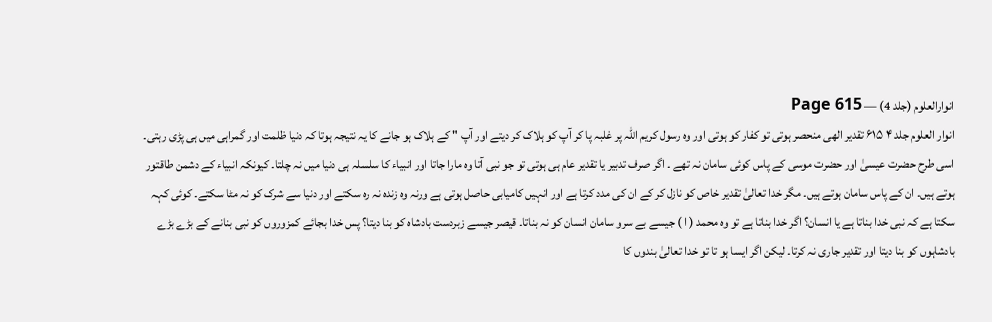انوارالعلوم (جلد 4) — Page 615
انوار العلوم جلد ۴ ۶۱۵ تقدیر الهی منحصر ہوتی تو کفار کو ہوتی اور وہ رسول کریم اللہ پر غلبہ پا کر آپ کو ہلاک کر دیتے اور آپ " کے ہلاک ہو جانے کا یہ نتیجہ ہوتا کہ دنیا ظلمت اور گمراہی میں ہی پڑی رہتی۔ اسی طرح حضرت عیسیٰ اور حضرت موسی کے پاس کوئی سامان نہ تھے ۔ اگر صرف تدبیر یا تقدیر عام ہی ہوتی تو جو نبی آتا وہ مارا جاتا اور انبیاء کا سلسلہ ہی دنیا میں نہ چلتا۔ کیونکہ انبیاء کے دشمن طاقتور ہوتے ہیں۔ ان کے پاس سامان ہوتے ہیں۔ مگر خدا تعالیٰ تقدیر خاص کو نازل کر کے ان کی مدد کرتا ہے اور انہیں کامیابی حاصل ہوتی ہے ورنہ وہ زندہ نہ رہ سکتے اور دنیا سے شرک کو نہ مٹا سکتے۔ کوئی کہہ سکتا ہے کہ نبی خدا بناتا ہے یا انسان؟ اگر خدا بناتا ہے تو وہ محمد ( ا ) جیسے بے سرو سامان انسان کو نہ بناتا۔ قیصر جیسے زبردست بادشاہ کو بنا دیتا؟ پس خدا بجائے کمزوروں کو نبی بنانے کے بڑے بڑے بادشاہوں کو بنا دیتا اور تقدیر جاری نہ کرتا۔ لیکن اگر ایسا ہو تا تو خدا تعالیٰ بندوں کا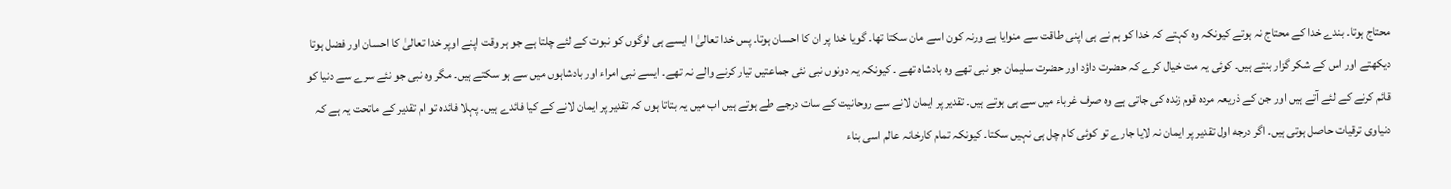محتاج ہوتا۔ بندے خدا کے محتاج نہ ہوتے کیونکہ وہ کہتے کہ خدا کو ہم نے ہی اپنی طاقت سے منوایا ہے ورنہ کون اسے مان سکتا تھا۔ گویا خدا پر ان کا احسان ہوتا۔ پس خدا تعالیٰ ا ایسے ہی لوگوں کو نبوت کے لئے چلتا ہے جو ہر وقت اپنے اوپر خدا تعالیٰ کا احسان اور فضل ہوتا دیکھتے اور اس کے شکر گزار بنتے ہیں۔ کوئی یہ مت خیال کرے کہ حضرت داؤد اور حضرت سلیمان جو نبی تھے وہ بادشاہ تھے ۔ کیونکہ یہ دونوں نبی نئی جماعتیں تیار کرنے والے نہ تھے۔ ایسے نبی امراء اور بادشاہوں میں سے ہو سکتے ہیں۔ مگر وہ نبی جو نئے سرے سے دنیا کو قائم کرنے کے لئے آتے ہیں اور جن کے ذریعہ مردہ قوم زندہ کی جاتی ہے وہ صرف غرباء میں سے ہی ہوتے ہیں۔ تقدیر پر ایمان لانے سے روحانیت کے سات درجے طے ہوتے ہیں اب میں یہ بتاتا ہوں کہ تقدیر پر ایمان لانے کے کیا فائدے ہیں۔ پہلا فائدہ تو ام تقدیر کے ماتحت یہ ہے کہ دنیاوی ترقیات حاصل ہوتی ہیں۔ اگر درجه اول تقدیر پر ایمان نہ لایا جارے تو کوئی کام چل ہی نہیں سکتا۔ کیونکہ تمام کارخانہ عالم اسی بناء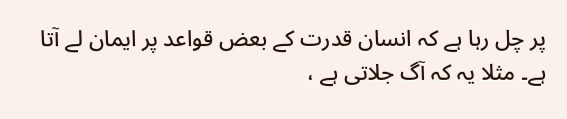پر چل رہا ہے کہ انسان قدرت کے بعض قواعد پر ایمان لے آتا ہے۔ مثلا یہ کہ آگ جلاتی ہے ،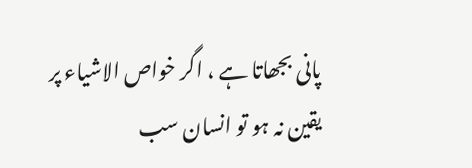پانی بجھاتا ہے ، اگر خواص الاشیاء پر یقین نہ ہو تو انسان سب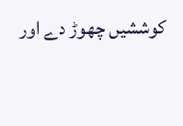کوششیں چھوڑ دے اور